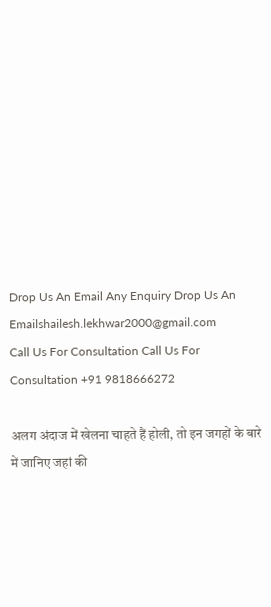Drop Us An Email Any Enquiry Drop Us An Emailshailesh.lekhwar2000@gmail.com
Call Us For Consultation Call Us For Consultation +91 9818666272

अलग अंदाज में खेलना चाहते हैं होली, तो इन जगहों के बारे में जानिए जहां की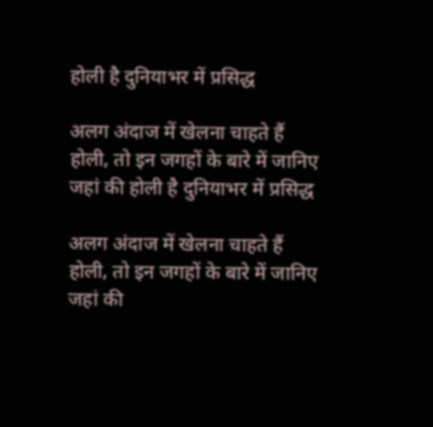होली है दुनियाभर में प्रसिद्ध

अलग अंदाज में खेलना चाहते हैं होली, तो इन जगहों के बारे में जानिए जहां की होली है दुनियाभर में प्रसिद्ध

अलग अंदाज में खेलना चाहते हैं होली, तो इन जगहों के बारे में जानिए जहां की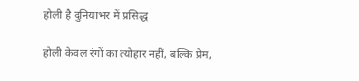होली है दुनियाभर में प्रसिद्ध

होली केवल रंगों का त्योहार नहीं, बल्कि प्रेम,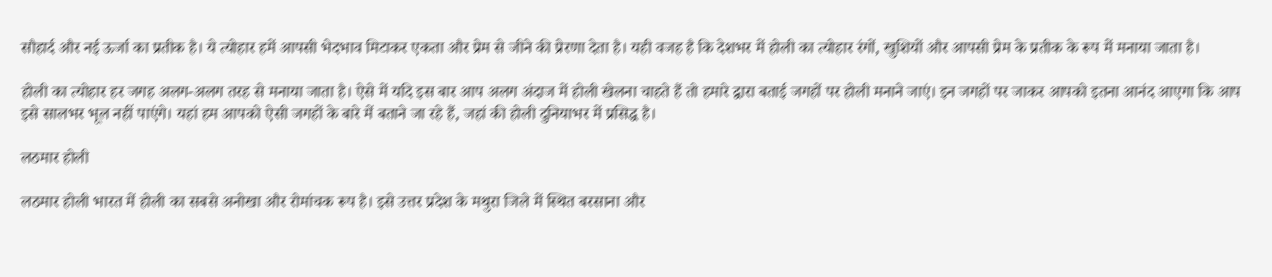सौहार्द और नई ऊर्जा का प्रतीक है। ये त्योहार हमें आपसी भेदभाव मिटाकर एकता और प्रेम से जीने की प्रेरणा देता है। यही वजह है कि देशभर में होली का त्योहार रंगों, खुशियों और आपसी प्रेम के प्रतीक के रूप में मनाया जाता है।

होली का त्योहार हर जगह अलग-अलग तरह से मनाया जाता है। ऐसे में यदि इस बार आप अलग अंदाज में होली खेलना चाहते हैं तो हमारे द्वारा बताई जगहों पर होली मनाने जाएं। इन जगहों पर जाकर आपको इतना आनंद आएगा कि आप इसे सालभर भूल नहीं पाएंगे। यहां हम आपको ऐसी जगहों के बारे में बताने जा रहे हैं, जहां की होली दुनियाभर में प्रसिद्ध है।

लठमार होली

लठमार होली भारत में होली का सबसे अनोखा और रोमांचक रूप है। इसे उत्तर प्रदेश के मथुरा जिले में स्थित बरसाना और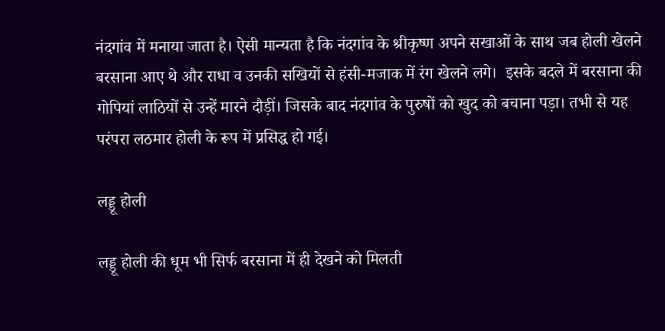नंदगांव में मनाया जाता है। ऐसी मान्यता है कि नंदगांव के श्रीकृष्ण अपने सखाओं के साथ जब होली खेलने बरसाना आए थे और राधा व उनकी सखियों से हंसी-मजाक में रंग खेलने लगे।  इसके बदले में बरसाना की गोपियां लाठियों से उन्हें मारने दौड़ीं। जिसके बाद नंदगांव के पुरुषों को खुद को बचाना पड़ा। तभी से यह परंपरा लठमार होली के रूप में प्रसिद्ध हो गई।

लड्डू होली

लड्डू होली की धूम भी सिर्फ बरसाना में ही देखने को मिलती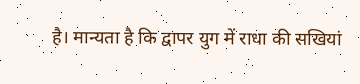है। मान्यता है कि द्वापर युग में राधा की सखियां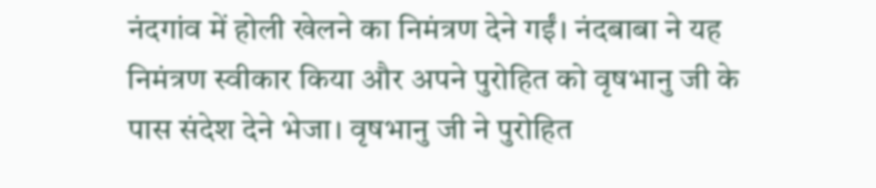नंदगांव में होली खेलने का निमंत्रण देने गईं। नंदबाबा ने यह निमंत्रण स्वीकार किया और अपने पुरोहित को वृषभानु जी के पास संदेश देने भेजा। वृषभानु जी ने पुरोहित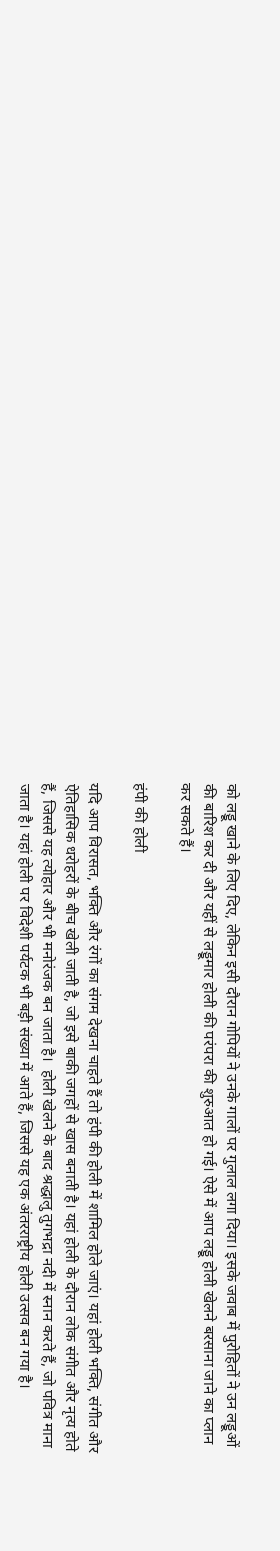को लड्डू खाने के लिए दिए, लेकिन इसी दौरान गोपियों ने उनके गालों पर गुलाल लगा दिया। इसके जवाब में पुरोहितों ने उन लड्डूओं की बारिश कर दी और यहीं से लड्डूमार होली की परंपरा की शुरुआत हो गई। ऐसे में आप लड्डू होली खेलने बरसाना जाने का प्लान कर सकते हैं।

हंपी की होली

यदि आप विरासत, भक्ति और रंगों का संगम देखना चाहते हैं तो हंपी की होली में शामिल होले जाएं। यहां होली भक्ति, संगीत और ऐतिहासिक धरोहरों के बीच खेली जाती है, जो इसे बाकी जगहों से खास बनाती है। यहां होली के दौरान लोक संगीत और नृत्य होते हैं, जिससे यह त्योहार और भी मनोरंजक बन जाता है।  होली खेलने के बाद श्रद्धालु तुगभद्रा नदी में स्नान करते हैं, जो पवित्र माना जाता है। यहां होली पर विदेशी पर्यटक भी बड़ी संख्या में आते हैं, जिससे यह एक अंतरराष्ट्रीय होली उत्सव बन गया है।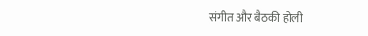संगीत और बैठकी होली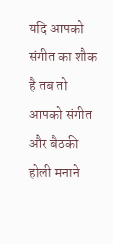यदि आपको संगीत का शौक है तब तो आपको संगीत और बैठकी होली मनाने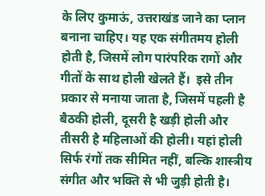के लिए कुमाऊं, उत्तराखंड जाने का प्लान बनाना चाहिए। यह एक संगीतमय होली होती है, जिसमें लोग पारंपरिक रागों और गीतों के साथ होली खेलते हैं।  इसे तीन प्रकार से मनाया जाता है, जिसमें पहली है बैठकी होली, दूसरी है खड़ी होली और तीसरी है महिलाओं की होली। यहां होली सिर्फ रंगों तक सीमित नहीं, बल्कि शास्त्रीय संगीत और भक्ति से भी जुड़ी होती है।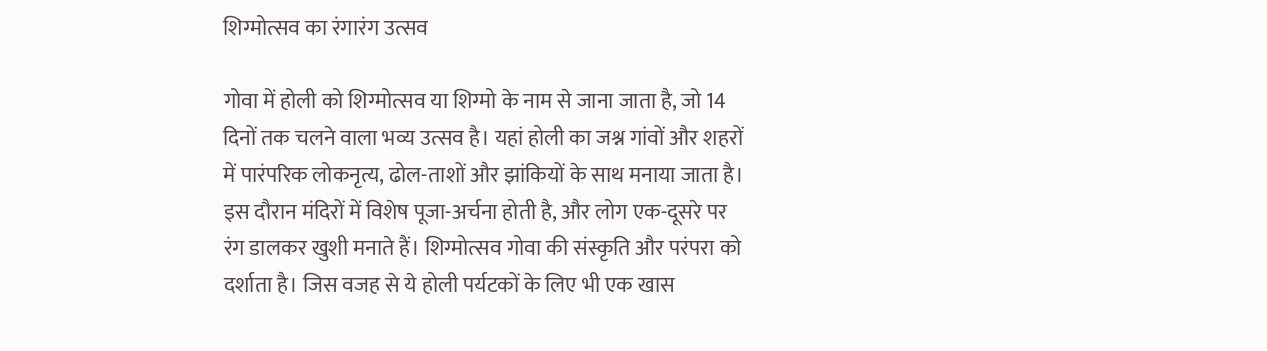शिग्मोत्सव का रंगारंग उत्सव

गोवा में होली को शिग्मोत्सव या शिग्मो के नाम से जाना जाता है, जो 14 दिनों तक चलने वाला भव्य उत्सव है। यहां होली का जश्न गांवों और शहरों में पारंपरिक लोकनृत्य, ढोल-ताशों और झांकियों के साथ मनाया जाता है। इस दौरान मंदिरों में विशेष पूजा-अर्चना होती है, और लोग एक-दूसरे पर रंग डालकर खुशी मनाते हैं। शिग्मोत्सव गोवा की संस्कृति और परंपरा को दर्शाता है। जिस वजह से ये होली पर्यटकों के लिए भी एक खास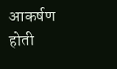आकर्षण होती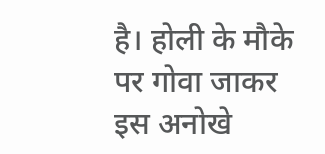है। होली के मौके पर गोवा जाकर इस अनोखे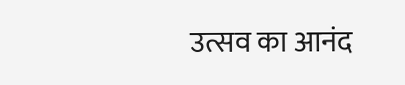उत्सव का आनंद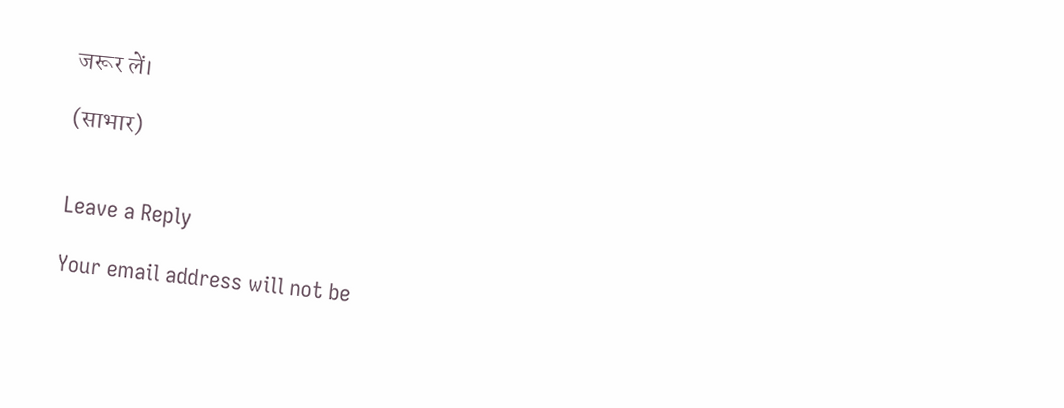जरूर लें।

(साभार)


Leave a Reply

Your email address will not be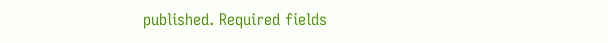published. Required fields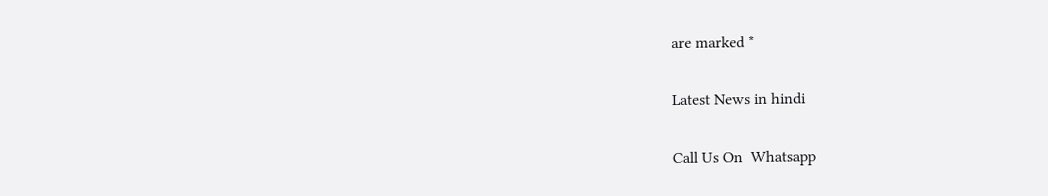are marked *

Latest News in hindi

Call Us On  Whatsapp